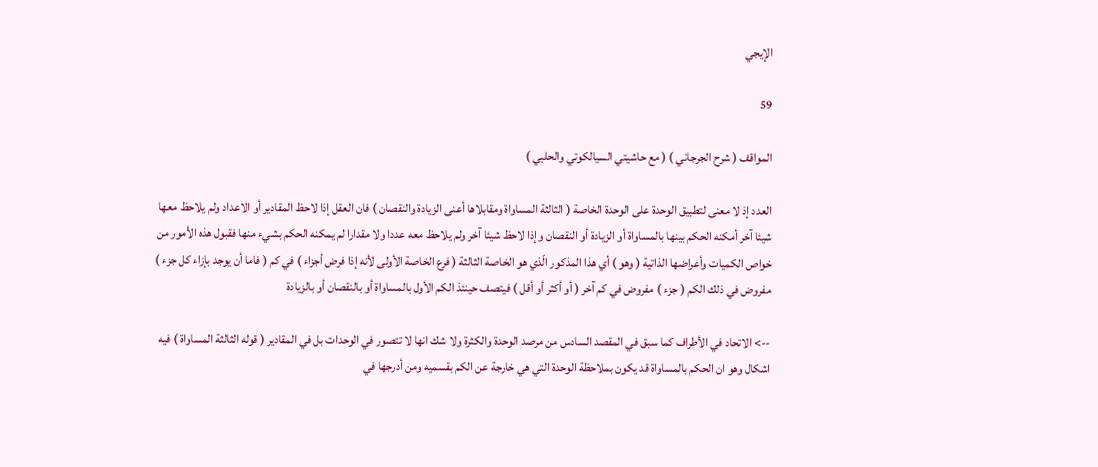الإيجي

59

المواقف ( شرح الجرجاني ) ( مع حاشيتي السيالكوتي والحلبي )

العدد إذ لا معنى لتطبيق الوحدة على الوحدة الخاصة ( الثالثة المساواة ومقابلاها أعنى الزيادة والنقصان ) فان العقل إذا لاحظ المقادير أو الاعداد ولم يلاحظ معها شيئا آخر أمكنه الحكم بينها بالمساواة أو الزيادة أو النقصان وإذا لاحظ شيئا آخر ولم يلاحظ معه عددا ولا مقدارا لم يمكنه الحكم بشيء منها فقبول هذه الأمور من خواص الكميات وأعراضها الذاتية ( وهو ) أي هذا المذكور الّذي هو الخاصة الثالثة ( فرع الخاصة الأولى لأنه إذا فرض أجزاء ) في كم ( فاما أن يوجد بإزاء كل جزء ) مفروض في ذلك الكم ( جزء ) مفروض في كم آخر ( أو أكثر أو أقل ) فيتصف حينئذ الكم الأول بالمساواة أو بالنقصان أو بالزيادة

--> الاتحاد في الأطراف كما سبق في المقصد السادس من مرصد الوحدة والكثرة ولا شك انها لا تتصور في الوحدات بل في المقادير ( قوله الثالثة المساواة ) فيه اشكال وهو ان الحكم بالمساواة قد يكون بملاحظة الوحدة التي هي خارجة عن الكم بقسميه ومن أدرجها في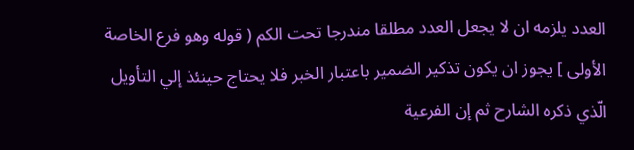العدد يلزمه ان لا يجعل العدد مطلقا مندرجا تحت الكم ( قوله وهو فرع الخاصة الأولى ] يجوز ان يكون تذكير الضمير باعتبار الخبر فلا يحتاج حينئذ إلي التأويل الّذي ذكره الشارح ثم إن الفرعية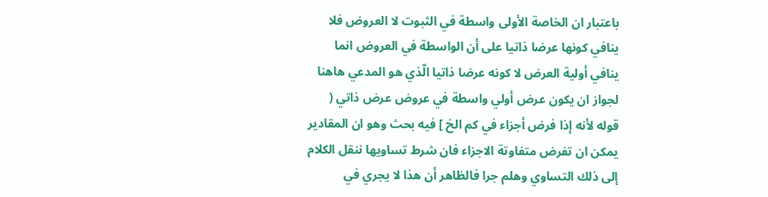باعتبار ان الخاصة الأولى واسطة في الثبوت لا العروض فلا ينافي كونها عرضا ذاتيا على أن الواسطة في العروض انما ينافي أولية العرض لا كونه عرضا ذاتيا الّذي هو المدعي هاهنا لجواز ان يكون عرض أولي واسطة في عروض عرض ذاتي ( قوله لأنه إذا فرض أجزاء في كم الخ ] فيه بحث وهو ان المقادير يمكن ان تفرض متفاوتة الاجزاء فان شرط تساويها ننقل الكلام إلى ذلك التساوي وهلم جرا فالظاهر أن هذا لا يجري في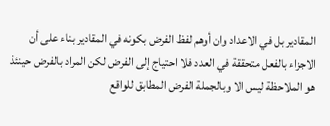المقادير بل في الاعداد وان أوهم لفظ الفرض بكونه في المقادير بناء على أن الاجزاء بالفعل متحققة في العدد فلا احتياج إلى الفرض لكن المراد بالفرض حينئذ هو الملاحظة ليس الا وبالجملة الفرض المطابق للواقع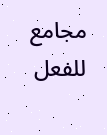مجامع للفعل